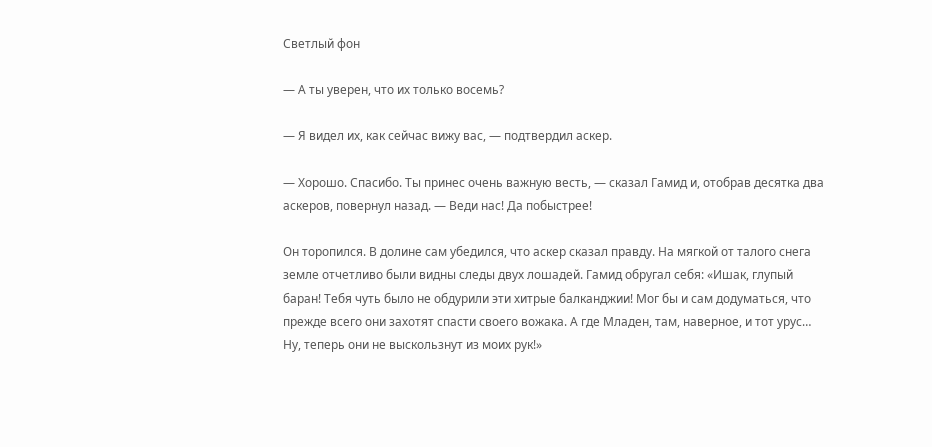Светлый фон

— А ты уверен, что их только восемь?

— Я видел их, как сейчас вижу вас, — подтвердил аскер.

— Хорошо. Спасибо. Ты принес очень важную весть, — сказал Гамид и, отобрав десятка два аскеров, повернул назад. — Веди нас! Да побыстрее!

Он торопился. В долине сам убедился, что аскер сказал правду. На мягкой от талого снега земле отчетливо были видны следы двух лошадей. Гамид обругал себя: «Ишак, глупый баран! Тебя чуть было не обдурили эти хитрые балканджии! Мог бы и сам додуматься, что прежде всего они захотят спасти своего вожака. А где Младен, там, наверное, и тот урус… Ну, теперь они не выскользнут из моих рук!»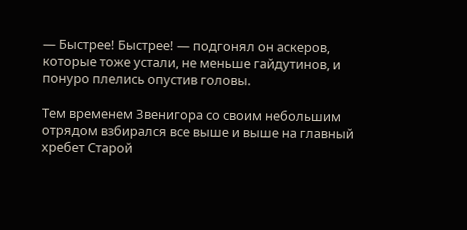— Быстрее! Быстрее! — подгонял он аскеров, которые тоже устали, не меньше гайдутинов, и понуро плелись опустив головы.

Тем временем Звенигора со своим небольшим отрядом взбирался все выше и выше на главный хребет Старой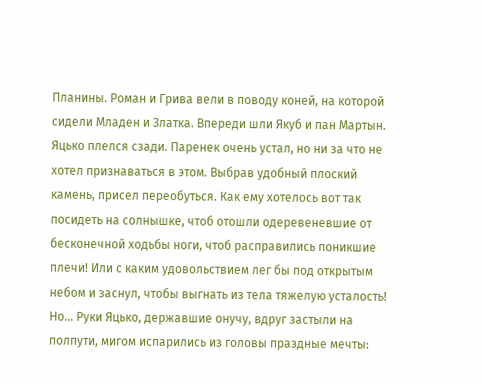Планины. Роман и Грива вели в поводу коней, на которой сидели Младен и Златка. Впереди шли Якуб и пан Мартын. Яцько плелся сзади. Паренек очень устал, но ни за что не хотел признаваться в этом. Выбрав удобный плоский камень, присел переобуться. Как ему хотелось вот так посидеть на солнышке, чтоб отошли одеревеневшие от бесконечной ходьбы ноги, чтоб расправились поникшие плечи! Или с каким удовольствием лег бы под открытым небом и заснул, чтобы выгнать из тела тяжелую усталость! Но… Руки Яцько, державшие онучу, вдруг застыли на полпути, мигом испарились из головы праздные мечты: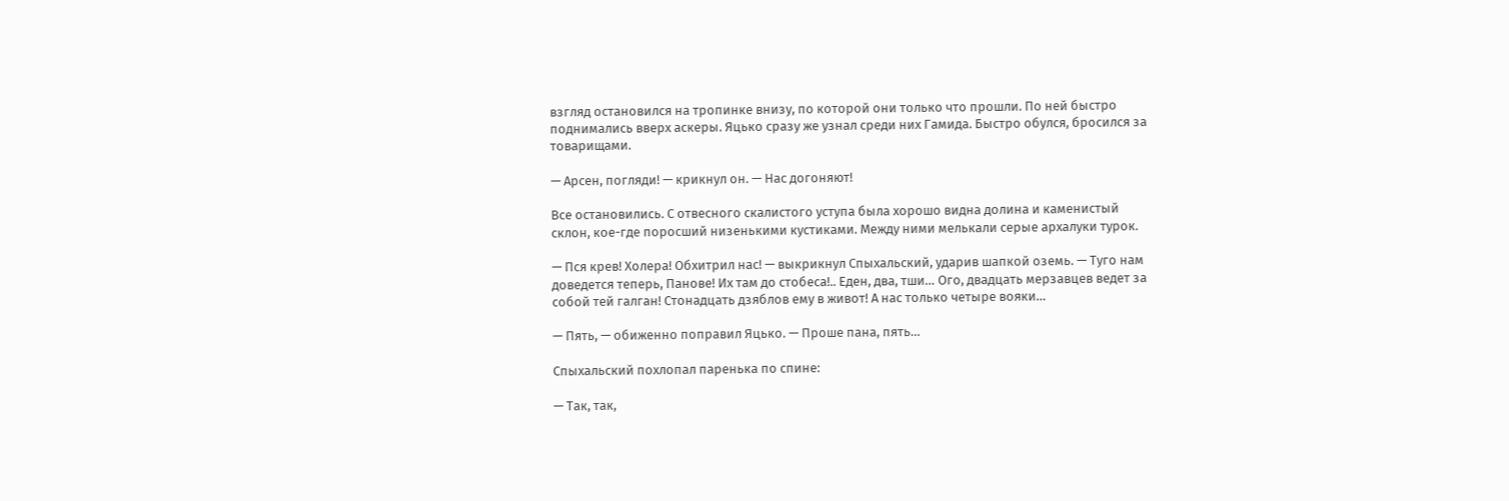взгляд остановился на тропинке внизу, по которой они только что прошли. По ней быстро поднимались вверх аскеры. Яцько сразу же узнал среди них Гамида. Быстро обулся, бросился за товарищами.

— Арсен, погляди! — крикнул он. — Нас догоняют!

Все остановились. С отвесного скалистого уступа была хорошо видна долина и каменистый склон, кое-где поросший низенькими кустиками. Между ними мелькали серые архалуки турок.

— Пся крев! Холера! Обхитрил нас! — выкрикнул Спыхальский, ударив шапкой оземь. — Туго нам доведется теперь, Панове! Их там до стобеса!.. Еден, два, тши… Ого, двадцать мерзавцев ведет за собой тей галган! Стонадцать дзяблов ему в живот! А нас только четыре вояки…

— Пять, — обиженно поправил Яцько. — Проше пана, пять…

Спыхальский похлопал паренька по спине:

— Так, так,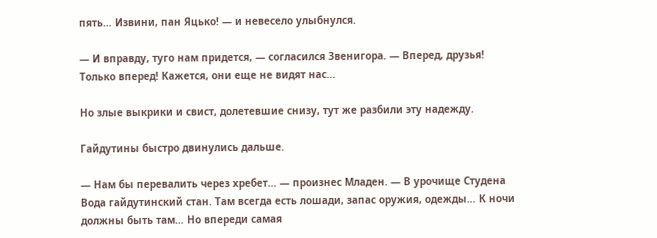пять… Извини, пан Яцько! — и невесело улыбнулся.

— И вправду, туго нам придется, — согласился Звенигора. — Вперед, друзья! Только вперед! Кажется, они еще не видят нас…

Но злые выкрики и свист, долетевшие снизу, тут же разбили эту надежду.

Гайдутины быстро двинулись дальше.

— Нам бы перевалить через хребет… — произнес Младен. — В урочище Студена Вода гайдутинский стан. Там всегда есть лошади, запас оружия, одежды… К ночи должны быть там… Но впереди самая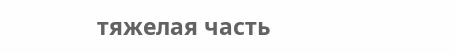тяжелая часть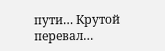пути… Крутой перевал…